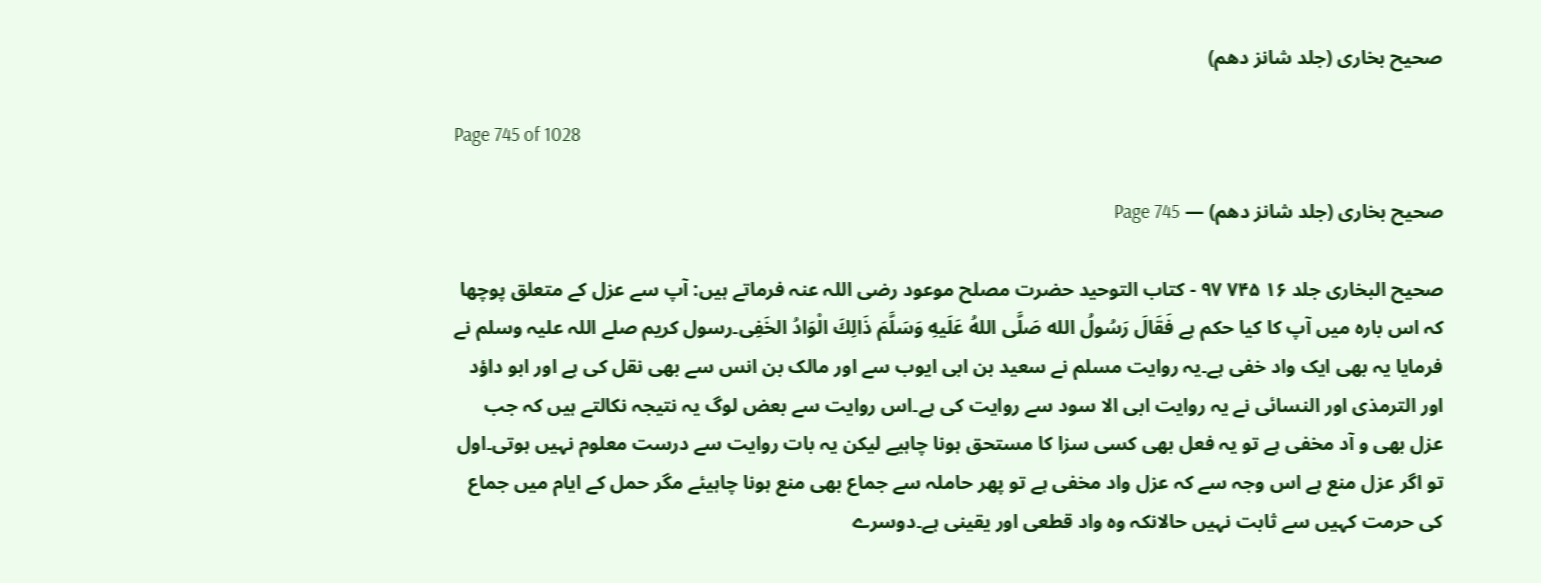صحیح بخاری (جلد شانز دھم)

Page 745 of 1028

صحیح بخاری (جلد شانز دھم) — Page 745

صحیح البخاری جلد ۱۶ ۷۴۵ ۹۷ - كتاب التوحيد حضرت مصلح موعود رضی اللہ عنہ فرماتے ہیں: آپ سے عزل کے متعلق پوچھا کہ اس بارہ میں آپ کا کیا حکم ہے فَقَالَ رَسُولُ الله صَلَّى اللهُ عَلَيهِ وَسَلَّمَ ذَالِكَ الْوَادُ الخَفِی۔رسول کریم صلے اللہ علیہ وسلم نے فرمایا یہ بھی ایک واد خفی ہے۔یہ روایت مسلم نے سعید بن ابی ایوب سے اور مالک بن انس سے بھی نقل کی ہے اور ابو داؤد اور الترمذی اور النسائی نے یہ روایت ابی الا سود سے روایت کی ہے۔اس روایت سے بعض لوگ یہ نتیجہ نکالتے ہیں کہ جب عزل بھی و آد مخفی ہے تو یہ فعل بھی کسی سزا کا مستحق ہونا چاہیے لیکن یہ بات روایت سے درست معلوم نہیں ہوتی۔اول تو اگر عزل منع ہے اس وجہ سے کہ عزل واد مخفی ہے تو پھر حاملہ سے جماع بھی منع ہونا چاہیئے مگر حمل کے ایام میں جماع کی حرمت کہیں سے ثابت نہیں حالانکہ وہ واد قطعی اور یقینی ہے۔دوسرے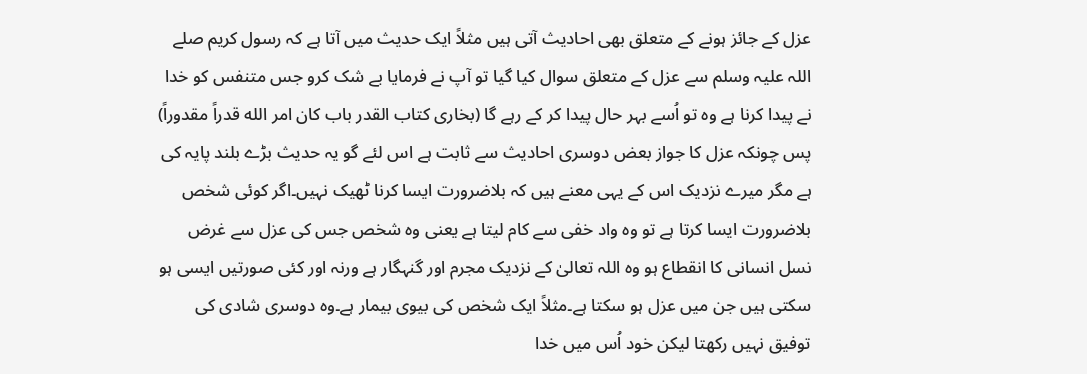عزل کے جائز ہونے کے متعلق بھی احادیث آتی ہیں مثلاً ایک حدیث میں آتا ہے کہ رسول کریم صلے اللہ علیہ وسلم سے عزل کے متعلق سوال کیا گیا تو آپ نے فرمایا بے شک کرو جس متنفس کو خدا نے پیدا کرنا ہے وہ تو اُسے بہر حال پیدا کر کے رہے گا (بخاری کتاب القدر باب كان امر الله قدراً مقدوراً) پس چونکہ عزل کا جواز بعض دوسری احادیث سے ثابت ہے اس لئے گو یہ حدیث بڑے بلند پایہ کی ہے مگر میرے نزدیک اس کے یہی معنے ہیں کہ بلاضرورت ایسا کرنا ٹھیک نہیں۔اگر کوئی شخص بلاضرورت ایسا کرتا ہے تو وہ واد خفی سے کام لیتا ہے یعنی وہ شخص جس کی عزل سے غرض نسل انسانی کا انقطاع ہو وہ اللہ تعالیٰ کے نزدیک مجرم اور گنہگار ہے ورنہ اور کئی صورتیں ایسی ہو سکتی ہیں جن میں عزل ہو سکتا ہے۔مثلاً ایک شخص کی بیوی بیمار ہے۔وہ دوسری شادی کی توفیق نہیں رکھتا لیکن خود اُس میں خدا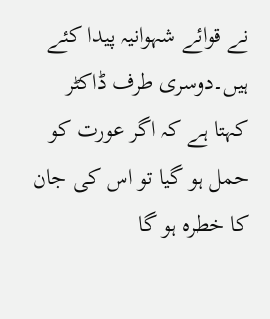نے قوائے شہوانیہ پیدا کئے ہیں۔دوسری طرف ڈاکٹر کہتا ہے کہ اگر عورت کو حمل ہو گیا تو اس کی جان کا خطرہ ہو گا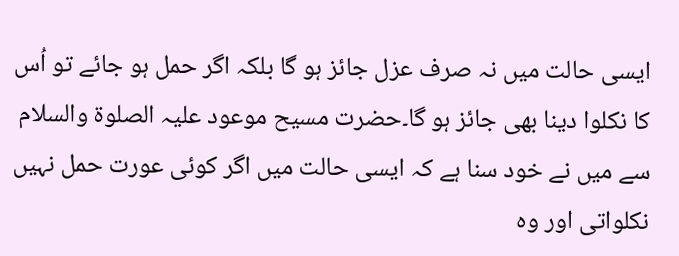ایسی حالت میں نہ صرف عزل جائز ہو گا بلکہ اگر حمل ہو جائے تو اُس کا نکلوا دینا بھی جائز ہو گا۔حضرت مسیح موعود علیہ الصلوۃ والسلام سے میں نے خود سنا ہے کہ ایسی حالت میں اگر کوئی عورت حمل نہیں نکلواتی اور وہ